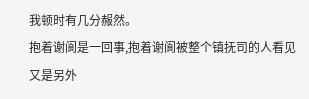我顿时有几分赧然。
抱着谢阆是一回事,抱着谢阆被整个镇抚司的人看见又是另外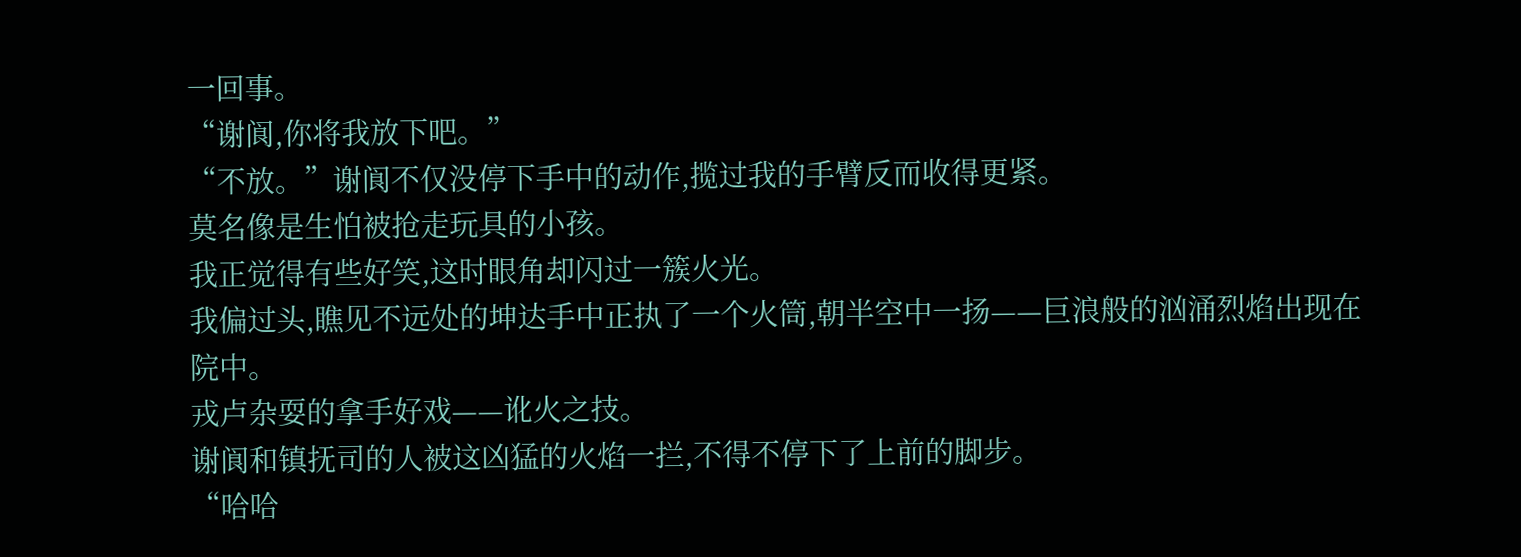一回事。
“谢阆,你将我放下吧。”
“不放。”谢阆不仅没停下手中的动作,揽过我的手臂反而收得更紧。
莫名像是生怕被抢走玩具的小孩。
我正觉得有些好笑,这时眼角却闪过一簇火光。
我偏过头,瞧见不远处的坤达手中正执了一个火筒,朝半空中一扬——巨浪般的汹涌烈焰出现在院中。
戎卢杂耍的拿手好戏——讹火之技。
谢阆和镇抚司的人被这凶猛的火焰一拦,不得不停下了上前的脚步。
“哈哈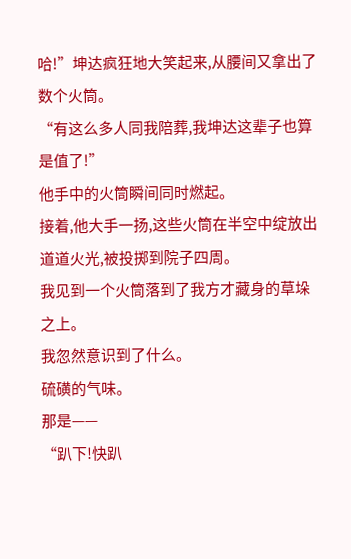哈!”坤达疯狂地大笑起来,从腰间又拿出了数个火筒。
“有这么多人同我陪葬,我坤达这辈子也算是值了!”
他手中的火筒瞬间同时燃起。
接着,他大手一扬,这些火筒在半空中绽放出道道火光,被投掷到院子四周。
我见到一个火筒落到了我方才藏身的草垛之上。
我忽然意识到了什么。
硫磺的气味。
那是——
“趴下!快趴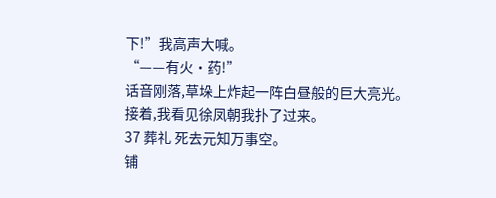下!”我高声大喊。
“——有火·药!”
话音刚落,草垛上炸起一阵白昼般的巨大亮光。
接着,我看见徐凤朝我扑了过来。
37 葬礼 死去元知万事空。
铺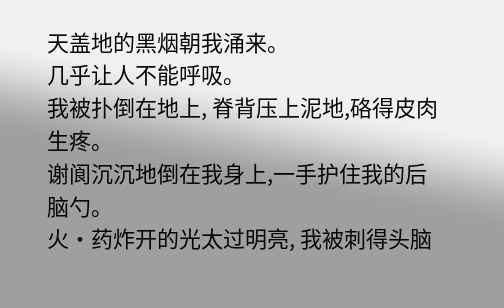天盖地的黑烟朝我涌来。
几乎让人不能呼吸。
我被扑倒在地上, 脊背压上泥地,硌得皮肉生疼。
谢阆沉沉地倒在我身上,一手护住我的后脑勺。
火·药炸开的光太过明亮, 我被刺得头脑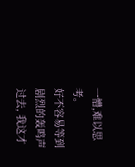一懵,难以思考。
好不容易等到剧烈的轰鸣声过去, 我这才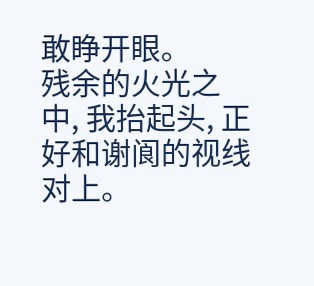敢睁开眼。
残余的火光之中, 我抬起头, 正好和谢阆的视线对上。